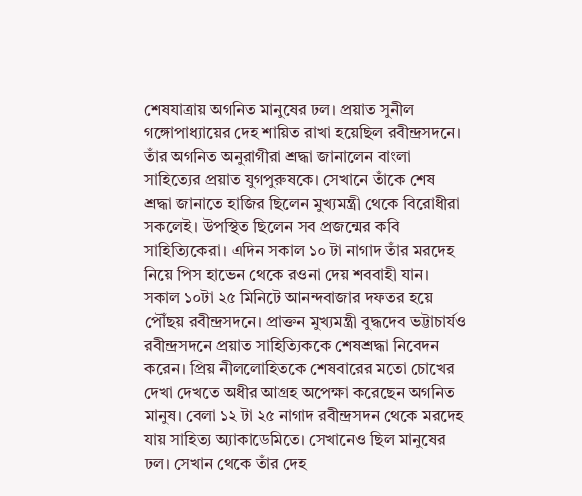শেষযাত্রায় অগনিত মানুষের ঢল। প্রয়াত সুনীল গঙ্গোপাধ্যায়ের দেহ শায়িত রাখা হয়েছিল রবীন্দ্রসদনে। তাঁর অগনিত অনুরাগীরা শ্রদ্ধা জানালেন বাংলা সাহিত্যের প্রয়াত যুগপুরুষকে। সেখানে তাঁকে শেষ শ্রদ্ধা জানাতে হাজির ছিলেন মুখ্যমন্ত্রী থেকে বিরোধীরা সকলেই। উপস্থিত ছিলেন সব প্রজন্মের কবি সাহিত্যিকেরা। এদিন সকাল ১০ টা নাগাদ তাঁর মরদেহ নিয়ে পিস হাভেন থেকে রওনা দেয় শববাহী যান। সকাল ১০টা ২৫ মিনিটে আনন্দবাজার দফতর হয়ে পৌঁছয় রবীন্দ্রসদনে। প্রাক্তন মুখ্যমন্ত্রী বুদ্ধদেব ভট্টাচার্যও রবীন্দ্রসদনে প্রয়াত সাহিত্যিককে শেষশ্রদ্ধা নিবেদন করেন। প্রিয় নীললোহিতকে শেষবারের মতো চোখের দেখা দেখতে অধীর আগ্রহ অপেক্ষা করেছেন অগনিত মানুষ। বেলা ১২ টা ২৫ নাগাদ রবীন্দ্রসদন থেকে মরদেহ যায় সাহিত্য অ্যাকাডেমিতে। সেখানেও ছিল মানুষের ঢল। সেখান থেকে তাঁর দেহ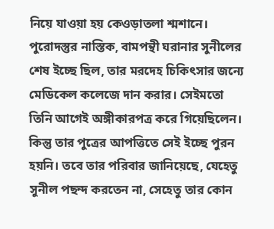নিয়ে যাওয়া হয় কেওড়াতলা শ্মশানে। পুরোদস্তুর নাস্তিক, বামপন্থী ঘরানার সুনীলের শেষ ইচ্ছে ছিল, তার মরদেহ চিকিৎসার জন্যে মেডিকেল কলেজে দান করার। সেইমতো তিনি আগেই অঙ্গীকারপত্র করে গিয়েছিলেন। কিন্তু তার পুত্রের আপত্তিতে সেই ইচ্ছে পুরন হয়নি। তবে তার পরিবার জানিয়েছে, যেহেতু সুনীল পছন্দ করতেন না, সেহেতু তার কোন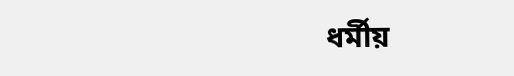ধর্মীয়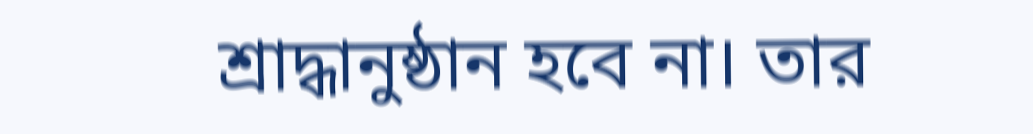শ্রাদ্ধানুষ্ঠান হবে না। তার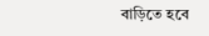বাড়িতে হবে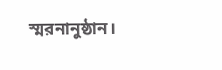স্মরনানুষ্ঠান।